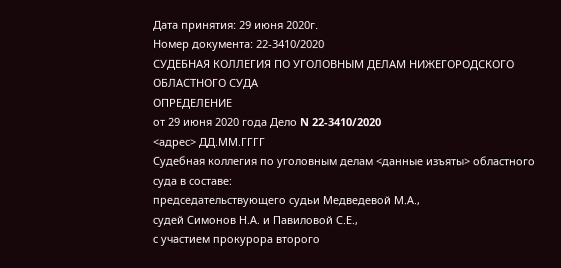Дата принятия: 29 июня 2020г.
Номер документа: 22-3410/2020
СУДЕБНАЯ КОЛЛЕГИЯ ПО УГОЛОВНЫМ ДЕЛАМ НИЖЕГОРОДСКОГО ОБЛАСТНОГО СУДА
ОПРЕДЕЛЕНИЕ
от 29 июня 2020 года Дело N 22-3410/2020
<адрес> ДД.ММ.ГГГГ
Судебная коллегия по уголовным делам <данные изъяты> областного суда в составе:
председательствующего судьи Медведевой М.А.,
судей Симонов Н.А. и Павиловой С.Е.,
с участием прокурора второго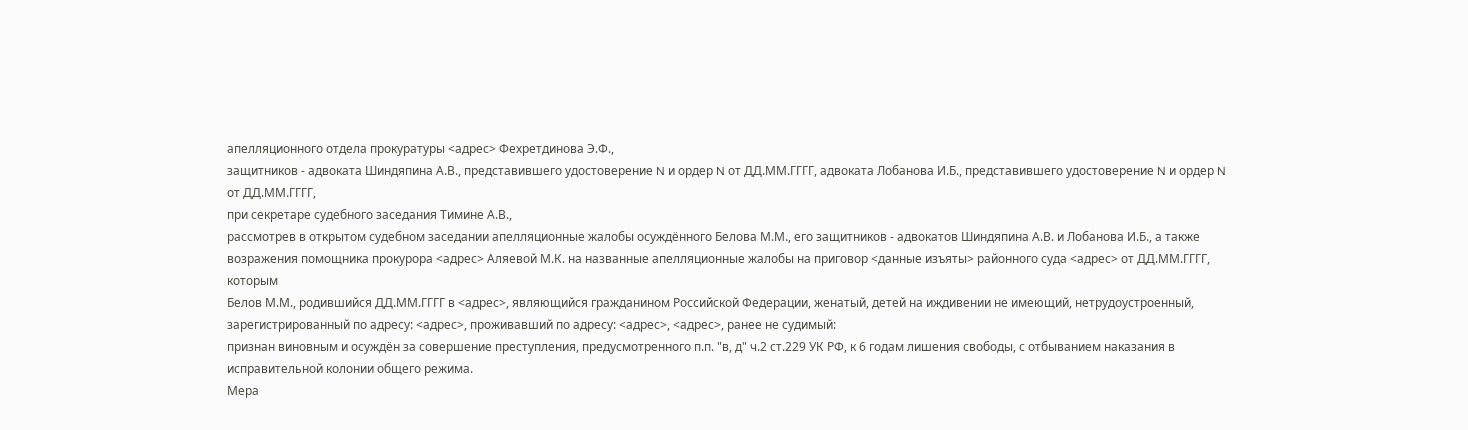апелляционного отдела прокуратуры <адрес> Фехретдинова Э.Ф.,
защитников - адвоката Шиндяпина А.В., представившего удостоверение N и ордер N от ДД.ММ.ГГГГ, адвоката Лобанова И.Б., представившего удостоверение N и ордер N от ДД.ММ.ГГГГ,
при секретаре судебного заседания Тимине А.В.,
рассмотрев в открытом судебном заседании апелляционные жалобы осуждённого Белова М.М., его защитников - адвокатов Шиндяпина А.В. и Лобанова И.Б., а также возражения помощника прокурора <адрес> Аляевой М.К. на названные апелляционные жалобы на приговор <данные изъяты> районного суда <адрес> от ДД.ММ.ГГГГ, которым
Белов М.М., родившийся ДД.ММ.ГГГГ в <адрес>, являющийся гражданином Российской Федерации, женатый, детей на иждивении не имеющий, нетрудоустроенный, зарегистрированный по адресу: <адрес>, проживавший по адресу: <адрес>, <адрес>, ранее не судимый:
признан виновным и осуждён за совершение преступления, предусмотренного п.п. "в, д" ч.2 ст.229 УК РФ, к 6 годам лишения свободы, с отбыванием наказания в исправительной колонии общего режима.
Мера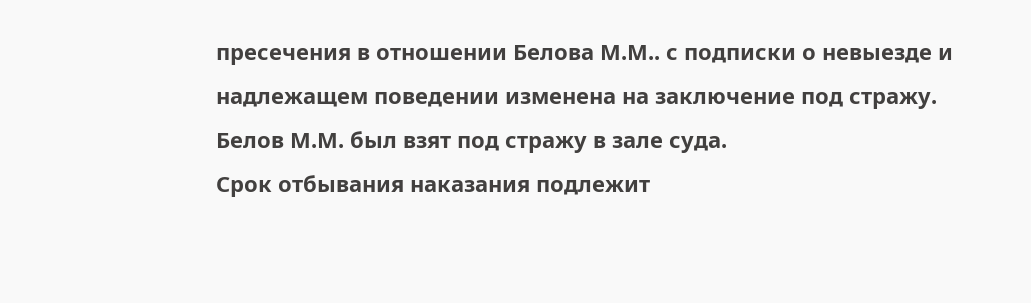пресечения в отношении Белова М.М.. с подписки о невыезде и надлежащем поведении изменена на заключение под стражу. Белов М.М. был взят под стражу в зале суда.
Срок отбывания наказания подлежит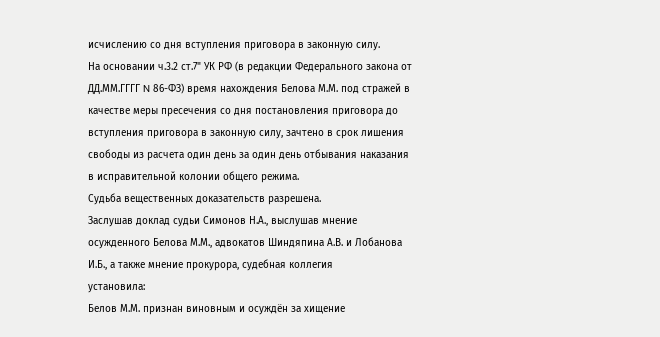исчислению со дня вступления приговора в законную силу.
На основании ч.3.2 ст.7" УК РФ (в редакции Федерального закона от ДД.ММ.ГГГГ N 86-ФЗ) время нахождения Белова М.М. под стражей в качестве меры пресечения со дня постановления приговора до вступления приговора в законную силу, зачтено в срок лишения свободы из расчета один день за один день отбывания наказания в исправительной колонии общего режима.
Судьба вещественных доказательств разрешена.
Заслушав доклад судьи Симонов Н.А., выслушав мнение осужденного Белова М.М., адвокатов Шиндяпина А.В. и Лобанова И.Б., а также мнение прокурора, судебная коллегия
установила:
Белов М.М. признан виновным и осуждён за хищение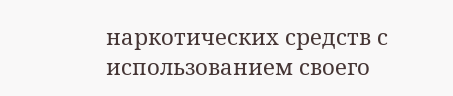наркотических средств с использованием своего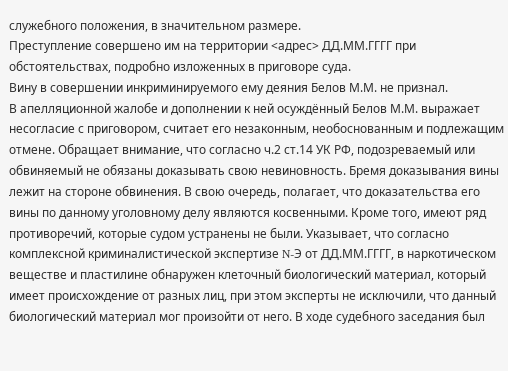служебного положения, в значительном размере.
Преступление совершено им на территории <адрес> ДД.ММ.ГГГГ при обстоятельствах, подробно изложенных в приговоре суда.
Вину в совершении инкриминируемого ему деяния Белов М.М. не признал.
В апелляционной жалобе и дополнении к ней осуждённый Белов М.М. выражает несогласие с приговором, считает его незаконным, необоснованным и подлежащим отмене. Обращает внимание, что согласно ч.2 ст.14 УК РФ, подозреваемый или обвиняемый не обязаны доказывать свою невиновность. Бремя доказывания вины лежит на стороне обвинения. В свою очередь, полагает, что доказательства его вины по данному уголовному делу являются косвенными. Кроме того, имеют ряд противоречий, которые судом устранены не были. Указывает, что согласно комплексной криминалистической экспертизе N-Э от ДД.ММ.ГГГГ, в наркотическом веществе и пластилине обнаружен клеточный биологический материал, который имеет происхождение от разных лиц, при этом эксперты не исключили, что данный биологический материал мог произойти от него. В ходе судебного заседания был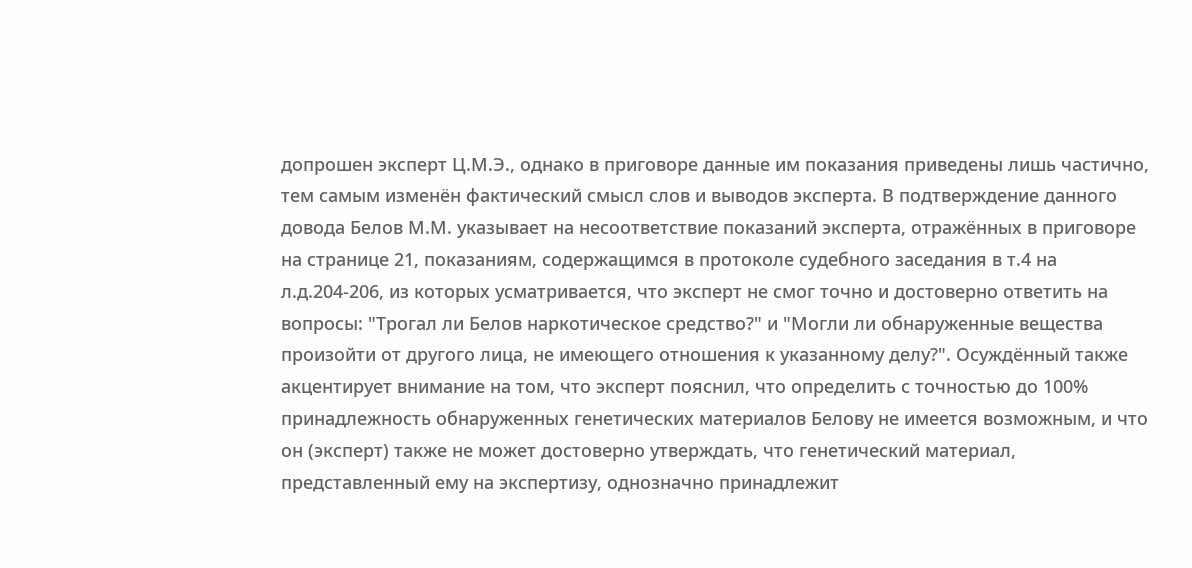допрошен эксперт Ц.М.Э., однако в приговоре данные им показания приведены лишь частично, тем самым изменён фактический смысл слов и выводов эксперта. В подтверждение данного довода Белов М.М. указывает на несоответствие показаний эксперта, отражённых в приговоре на странице 21, показаниям, содержащимся в протоколе судебного заседания в т.4 на л.д.204-206, из которых усматривается, что эксперт не смог точно и достоверно ответить на вопросы: "Трогал ли Белов наркотическое средство?" и "Могли ли обнаруженные вещества произойти от другого лица, не имеющего отношения к указанному делу?". Осуждённый также акцентирует внимание на том, что эксперт пояснил, что определить с точностью до 100% принадлежность обнаруженных генетических материалов Белову не имеется возможным, и что он (эксперт) также не может достоверно утверждать, что генетический материал, представленный ему на экспертизу, однозначно принадлежит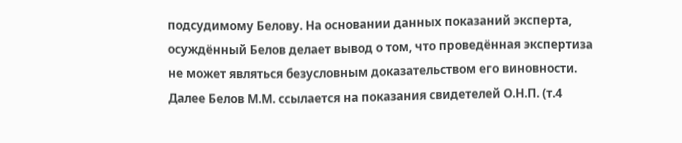подсудимому Белову. На основании данных показаний эксперта, осуждённый Белов делает вывод о том, что проведённая экспертиза не может являться безусловным доказательством его виновности. Далее Белов М.М. ссылается на показания свидетелей О.Н.П. (т.4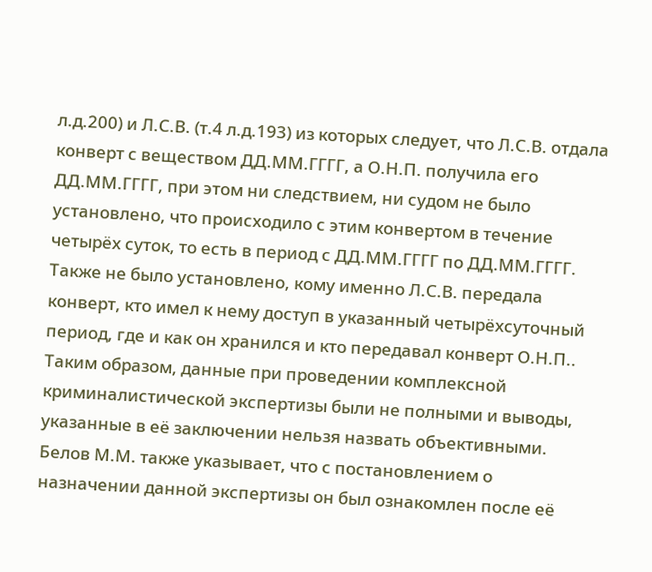л.д.200) и Л.С.В. (т.4 л.д.193) из которых следует, что Л.С.В. отдала конверт с веществом ДД.ММ.ГГГГ, а О.Н.П. получила его ДД.ММ.ГГГГ, при этом ни следствием, ни судом не было установлено, что происходило с этим конвертом в течение четырёх суток, то есть в период с ДД.ММ.ГГГГ по ДД.ММ.ГГГГ. Также не было установлено, кому именно Л.С.В. передала конверт, кто имел к нему доступ в указанный четырёхсуточный период, где и как он хранился и кто передавал конверт О.Н.П.. Таким образом, данные при проведении комплексной криминалистической экспертизы были не полными и выводы, указанные в её заключении нельзя назвать объективными. Белов М.М. также указывает, что с постановлением о назначении данной экспертизы он был ознакомлен после её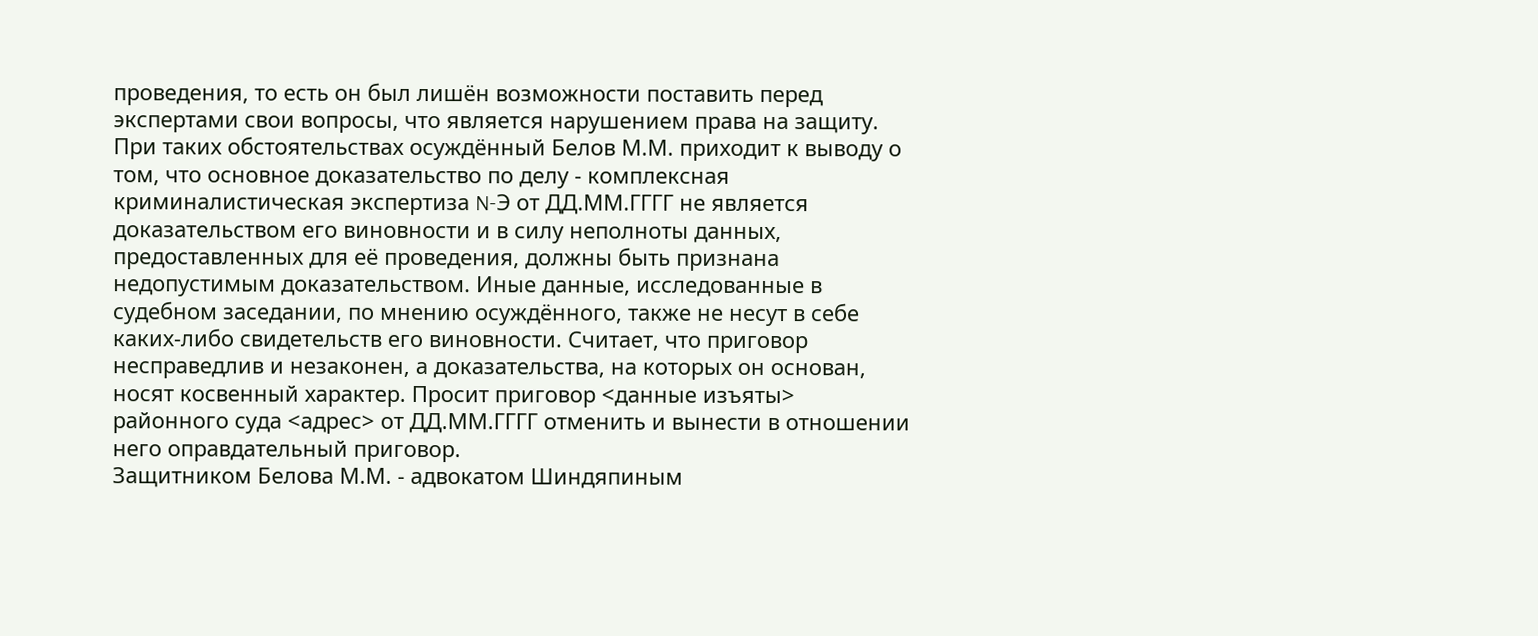проведения, то есть он был лишён возможности поставить перед экспертами свои вопросы, что является нарушением права на защиту. При таких обстоятельствах осуждённый Белов М.М. приходит к выводу о том, что основное доказательство по делу - комплексная криминалистическая экспертиза N-Э от ДД.ММ.ГГГГ не является доказательством его виновности и в силу неполноты данных, предоставленных для её проведения, должны быть признана недопустимым доказательством. Иные данные, исследованные в судебном заседании, по мнению осуждённого, также не несут в себе каких-либо свидетельств его виновности. Считает, что приговор несправедлив и незаконен, а доказательства, на которых он основан, носят косвенный характер. Просит приговор <данные изъяты> районного суда <адрес> от ДД.ММ.ГГГГ отменить и вынести в отношении него оправдательный приговор.
Защитником Белова М.М. - адвокатом Шиндяпиным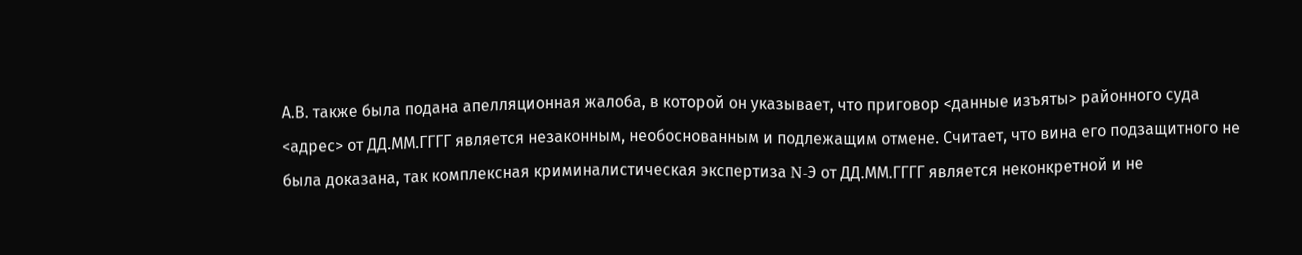А.В. также была подана апелляционная жалоба, в которой он указывает, что приговор <данные изъяты> районного суда <адрес> от ДД.ММ.ГГГГ является незаконным, необоснованным и подлежащим отмене. Считает, что вина его подзащитного не была доказана, так комплексная криминалистическая экспертиза N-Э от ДД.ММ.ГГГГ является неконкретной и не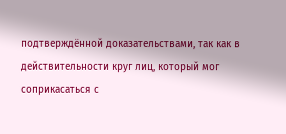подтверждённой доказательствами, так как в действительности круг лиц, который мог соприкасаться с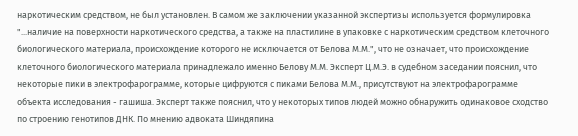наркотическим средством, не был установлен. В самом же заключении указанной экспертизы используется формулировка "...наличие на поверхности наркотического средства, а также на пластилине в упаковке с наркотическим средством клеточного биологического материала, происхождение которого не исключается от Белова М.М.", что не означает, что происхождение клеточного биологического материала принадлежало именно Белову М.М. Эксперт Ц.М.Э. в судебном заседании пояснил, что некоторые пики в электрофарограмме, которые цифруются с пиками Белова М.М., присутствуют на электрофарограмме объекта исследования - гашиша. Эксперт также пояснил, что у некоторых типов людей можно обнаружить одинаковое сходство по строению генотипов ДНК. По мнению адвоката Шиндяпина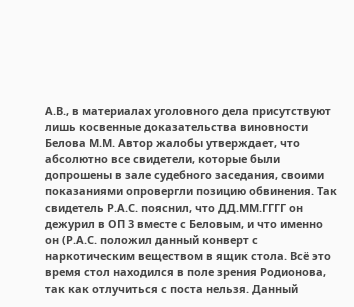А.В., в материалах уголовного дела присутствуют лишь косвенные доказательства виновности Белова М.М. Автор жалобы утверждает, что абсолютно все свидетели, которые были допрошены в зале судебного заседания, своими показаниями опровергли позицию обвинения. Так свидетель Р.А.С. пояснил, что ДД.ММ.ГГГГ он дежурил в ОП 3 вместе с Беловым, и что именно он (Р.А.С. положил данный конверт с наркотическим веществом в ящик стола. Всё это время стол находился в поле зрения Родионова, так как отлучиться с поста нельзя. Данный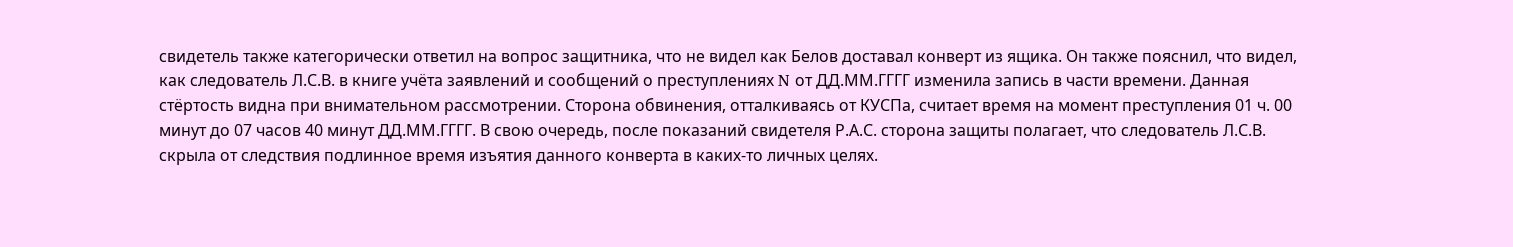свидетель также категорически ответил на вопрос защитника, что не видел как Белов доставал конверт из ящика. Он также пояснил, что видел, как следователь Л.С.В. в книге учёта заявлений и сообщений о преступлениях N от ДД.ММ.ГГГГ изменила запись в части времени. Данная стёртость видна при внимательном рассмотрении. Сторона обвинения, отталкиваясь от КУСПа, считает время на момент преступления 01 ч. 00 минут до 07 часов 40 минут ДД.ММ.ГГГГ. В свою очередь, после показаний свидетеля Р.А.С. сторона защиты полагает, что следователь Л.С.В. скрыла от следствия подлинное время изъятия данного конверта в каких-то личных целях.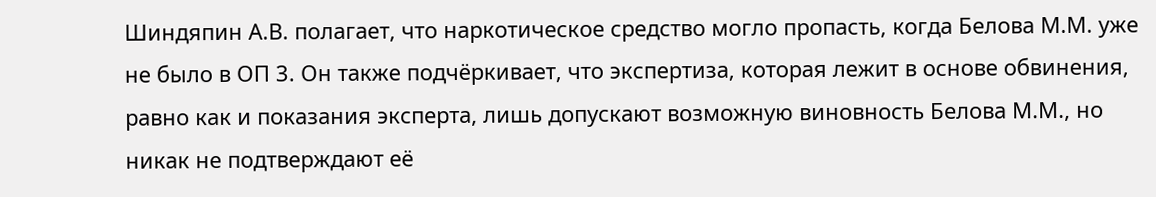Шиндяпин А.В. полагает, что наркотическое средство могло пропасть, когда Белова М.М. уже не было в ОП 3. Он также подчёркивает, что экспертиза, которая лежит в основе обвинения, равно как и показания эксперта, лишь допускают возможную виновность Белова М.М., но никак не подтверждают её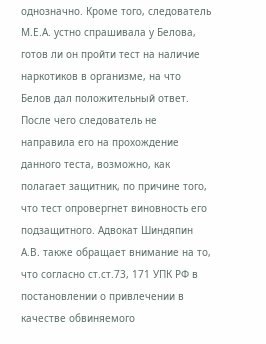однозначно. Кроме того, следователь М.Е.А. устно спрашивала у Белова, готов ли он пройти тест на наличие наркотиков в организме, на что Белов дал положительный ответ. После чего следователь не направила его на прохождение данного теста, возможно, как полагает защитник, по причине того, что тест опровергнет виновность его подзащитного. Адвокат Шиндяпин А.В. также обращает внимание на то, что согласно ст.ст.73, 171 УПК РФ в постановлении о привлечении в качестве обвиняемого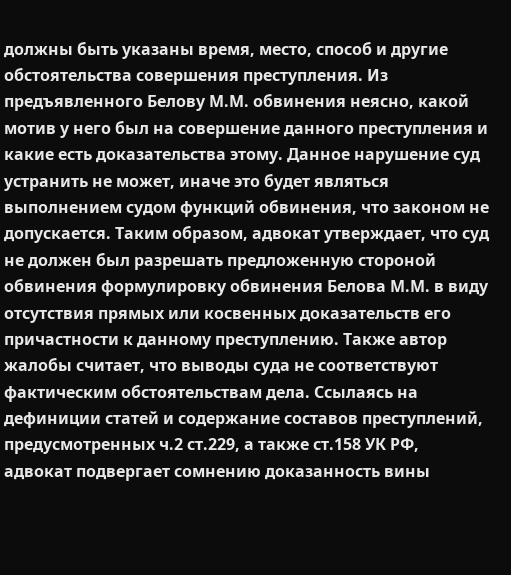должны быть указаны время, место, способ и другие обстоятельства совершения преступления. Из предъявленного Белову М.М. обвинения неясно, какой мотив у него был на совершение данного преступления и какие есть доказательства этому. Данное нарушение суд устранить не может, иначе это будет являться выполнением судом функций обвинения, что законом не допускается. Таким образом, адвокат утверждает, что суд не должен был разрешать предложенную стороной обвинения формулировку обвинения Белова М.М. в виду отсутствия прямых или косвенных доказательств его причастности к данному преступлению. Также автор жалобы считает, что выводы суда не соответствуют фактическим обстоятельствам дела. Ссылаясь на дефиниции статей и содержание составов преступлений, предусмотренных ч.2 ст.229, а также ст.158 УК РФ, адвокат подвергает сомнению доказанность вины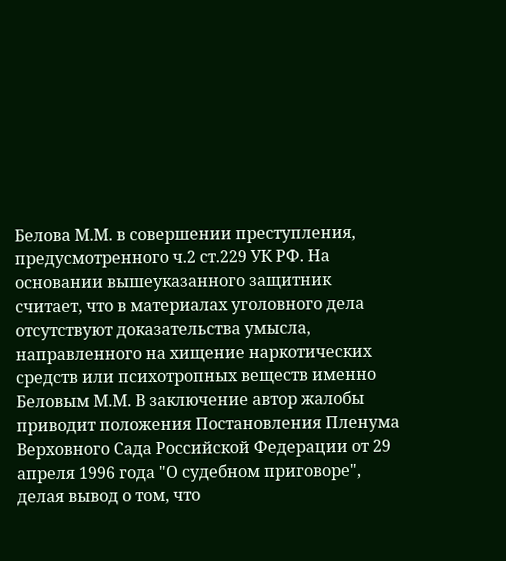Белова М.М. в совершении преступления, предусмотренного ч.2 ст.229 УК РФ. На основании вышеуказанного защитник считает, что в материалах уголовного дела отсутствуют доказательства умысла, направленного на хищение наркотических средств или психотропных веществ именно Беловым М.М. В заключение автор жалобы приводит положения Постановления Пленума Верховного Сада Российской Федерации от 29 апреля 1996 года "О судебном приговоре", делая вывод о том, что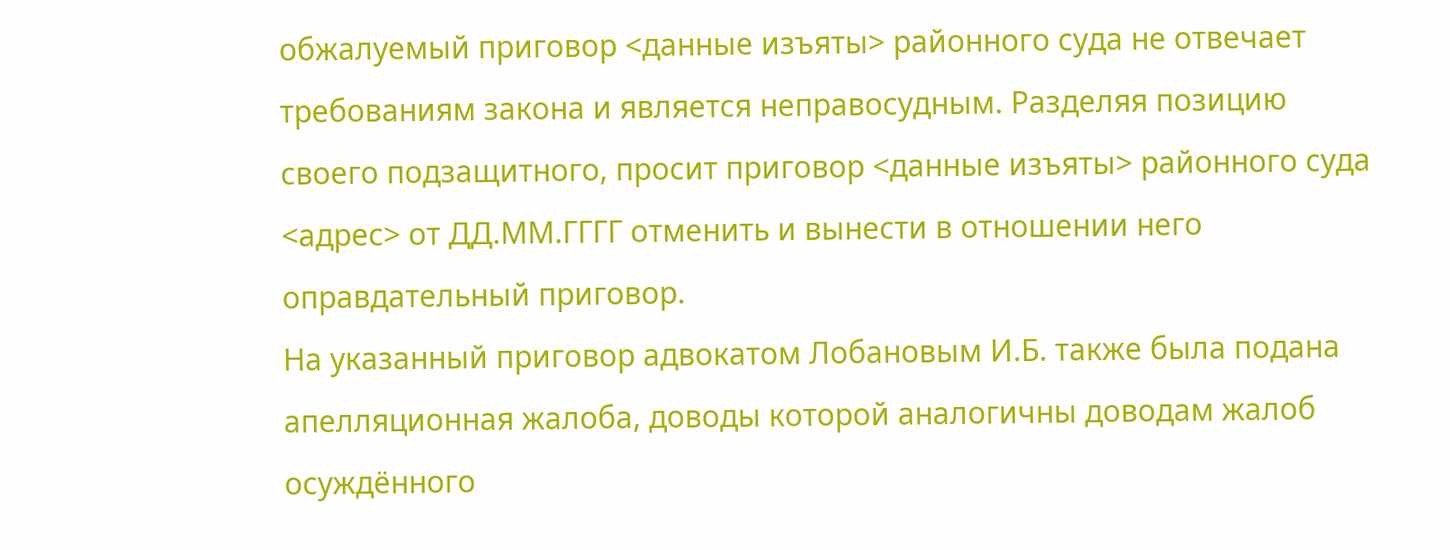обжалуемый приговор <данные изъяты> районного суда не отвечает требованиям закона и является неправосудным. Разделяя позицию своего подзащитного, просит приговор <данные изъяты> районного суда <адрес> от ДД.ММ.ГГГГ отменить и вынести в отношении него оправдательный приговор.
На указанный приговор адвокатом Лобановым И.Б. также была подана апелляционная жалоба, доводы которой аналогичны доводам жалоб осуждённого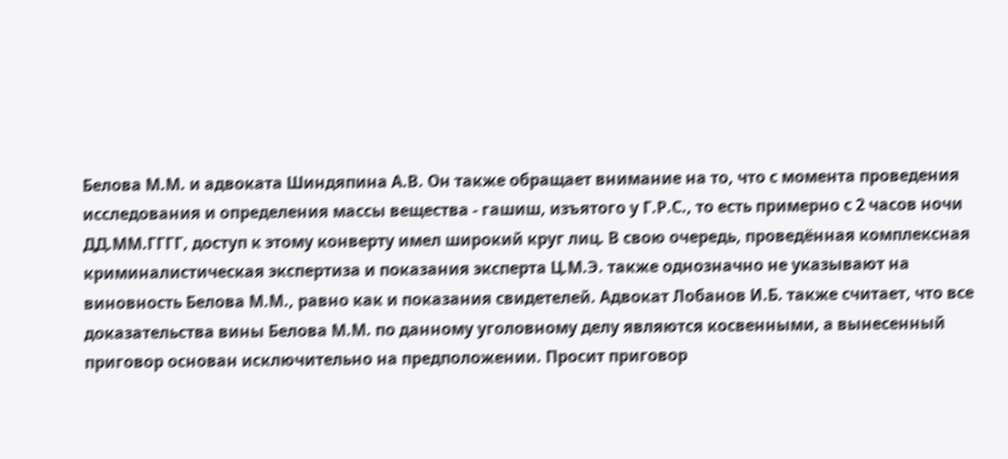Белова М.М. и адвоката Шиндяпина А.В. Он также обращает внимание на то, что с момента проведения исследования и определения массы вещества - гашиш, изъятого у Г.Р.С., то есть примерно с 2 часов ночи ДД.ММ.ГГГГ, доступ к этому конверту имел широкий круг лиц. В свою очередь, проведённая комплексная криминалистическая экспертиза и показания эксперта Ц.М.Э. также однозначно не указывают на виновность Белова М.М., равно как и показания свидетелей. Адвокат Лобанов И.Б. также считает, что все доказательства вины Белова М.М. по данному уголовному делу являются косвенными, а вынесенный приговор основан исключительно на предположении. Просит приговор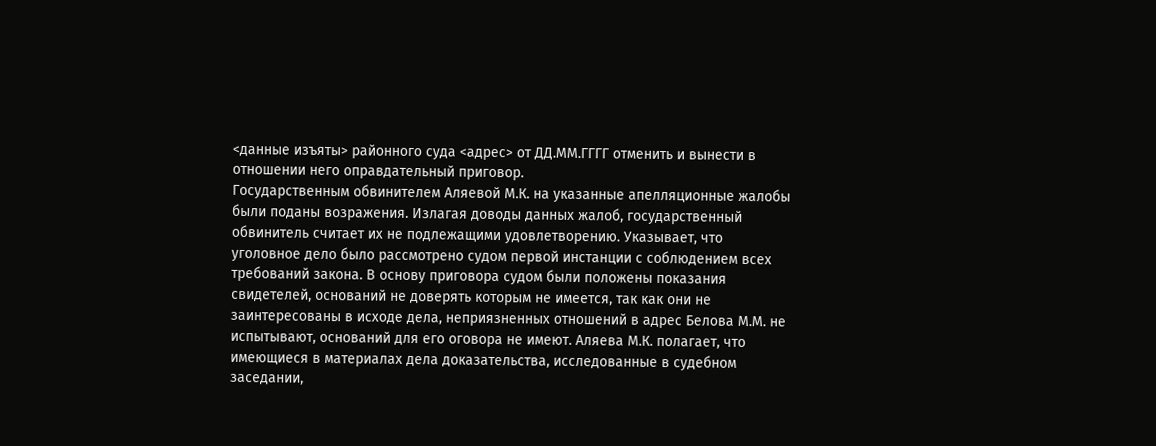<данные изъяты> районного суда <адрес> от ДД.ММ.ГГГГ отменить и вынести в отношении него оправдательный приговор.
Государственным обвинителем Аляевой М.К. на указанные апелляционные жалобы были поданы возражения. Излагая доводы данных жалоб, государственный обвинитель считает их не подлежащими удовлетворению. Указывает, что уголовное дело было рассмотрено судом первой инстанции с соблюдением всех требований закона. В основу приговора судом были положены показания свидетелей, оснований не доверять которым не имеется, так как они не заинтересованы в исходе дела, неприязненных отношений в адрес Белова М.М. не испытывают, оснований для его оговора не имеют. Аляева М.К. полагает, что имеющиеся в материалах дела доказательства, исследованные в судебном заседании,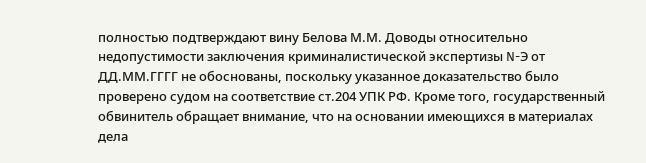полностью подтверждают вину Белова М.М. Доводы относительно недопустимости заключения криминалистической экспертизы N-Э от ДД.ММ.ГГГГ не обоснованы, поскольку указанное доказательство было проверено судом на соответствие ст.204 УПК РФ. Кроме того, государственный обвинитель обращает внимание, что на основании имеющихся в материалах дела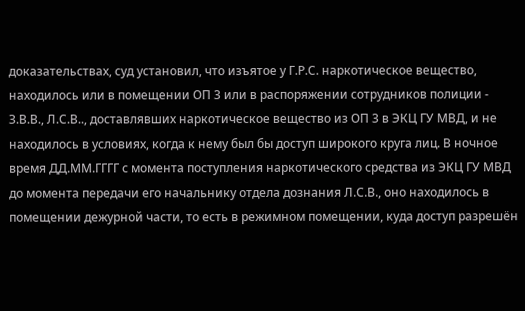доказательствах, суд установил, что изъятое у Г.Р.С. наркотическое вещество, находилось или в помещении ОП 3 или в распоряжении сотрудников полиции - З.В.В., Л.С.В.., доставлявших наркотическое вещество из ОП 3 в ЭКЦ ГУ МВД, и не находилось в условиях, когда к нему был бы доступ широкого круга лиц. В ночное время ДД.ММ.ГГГГ с момента поступления наркотического средства из ЭКЦ ГУ МВД до момента передачи его начальнику отдела дознания Л.С.В., оно находилось в помещении дежурной части, то есть в режимном помещении, куда доступ разрешён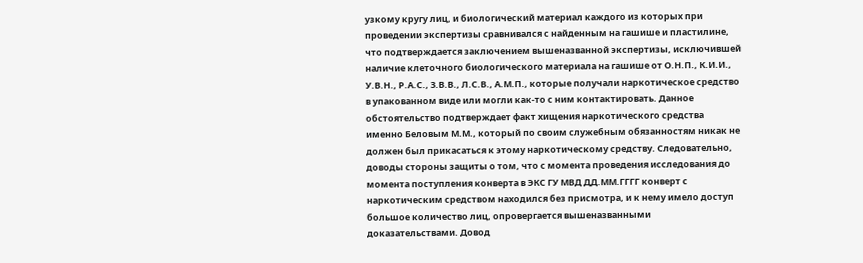узкому кругу лиц, и биологический материал каждого из которых при проведении экспертизы сравнивался с найденным на гашише и пластилине, что подтверждается заключением вышеназванной экспертизы, исключившей наличие клеточного биологического материала на гашише от О.Н.П., К.И.И., У.В.Н., Р.А.С., З.В.В., Л.С.В., А.М.П., которые получали наркотическое средство в упакованном виде или могли как-то с ним контактировать. Данное обстоятельство подтверждает факт хищения наркотического средства именно Беловым М.М., который по своим служебным обязанностям никак не должен был прикасаться к этому наркотическому средству. Следовательно, доводы стороны защиты о том, что с момента проведения исследования до момента поступления конверта в ЭКС ГУ МВД ДД.ММ.ГГГГ конверт с наркотическим средством находился без присмотра, и к нему имело доступ большое количество лиц, опровергается вышеназванными доказательствами. Довод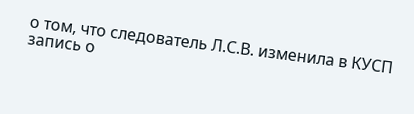о том, что следователь Л.С.В. изменила в КУСП запись о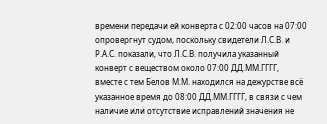времени передачи ей конверта с 02:00 часов на 07:00 опровергнут судом, поскольку свидетели Л.С.В. и Р.А.С. показали, что Л.С.В. получила указанный конверт с веществом около 07:00 ДД.ММ.ГГГГ, вместе с тем Белов М.М. находился на дежурстве всё указанное время до 08:00 ДД.ММ.ГГГГ, в связи с чем наличие или отсутствие исправлений значения не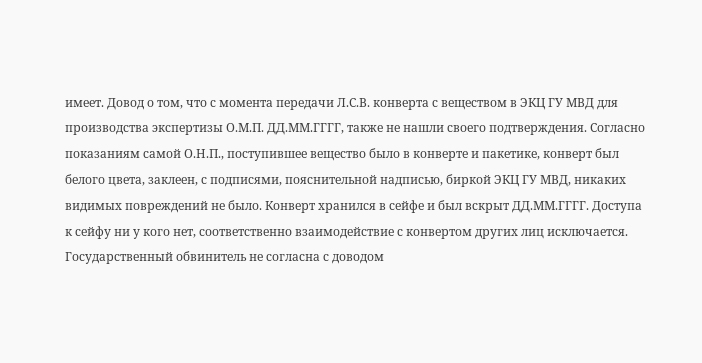имеет. Довод о том, что с момента передачи Л.С.В. конверта с веществом в ЭКЦ ГУ МВД для производства экспертизы О.М.П. ДД.ММ.ГГГГ, также не нашли своего подтверждения. Согласно показаниям самой О.Н.П., поступившее вещество было в конверте и пакетике, конверт был белого цвета, заклеен, с подписями, пояснительной надписью, биркой ЭКЦ ГУ МВД, никаких видимых повреждений не было. Конверт хранился в сейфе и был вскрыт ДД.ММ.ГГГГ. Доступа к сейфу ни у кого нет, соответственно взаимодействие с конвертом других лиц исключается. Государственный обвинитель не согласна с доводом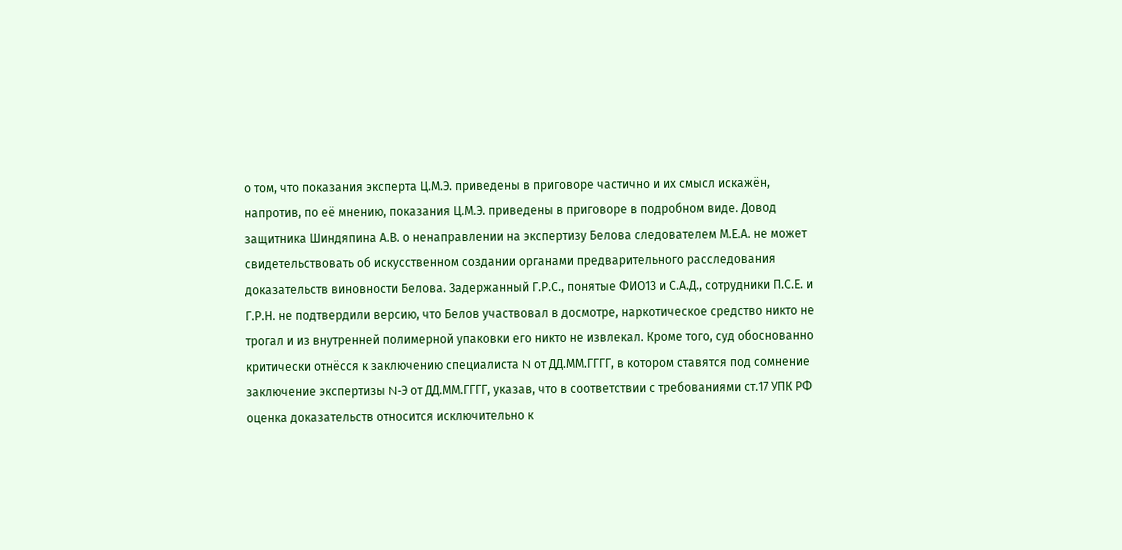о том, что показания эксперта Ц.М.Э. приведены в приговоре частично и их смысл искажён, напротив, по её мнению, показания Ц.М.Э. приведены в приговоре в подробном виде. Довод защитника Шиндяпина А.В. о ненаправлении на экспертизу Белова следователем М.Е.А. не может свидетельствовать об искусственном создании органами предварительного расследования доказательств виновности Белова. Задержанный Г.Р.С., понятые ФИО13 и С.А.Д., сотрудники П.С.Е. и Г.Р.Н. не подтвердили версию, что Белов участвовал в досмотре, наркотическое средство никто не трогал и из внутренней полимерной упаковки его никто не извлекал. Кроме того, суд обоснованно критически отнёсся к заключению специалиста N от ДД.ММ.ГГГГ, в котором ставятся под сомнение заключение экспертизы N-Э от ДД.ММ.ГГГГ, указав, что в соответствии с требованиями ст.17 УПК РФ оценка доказательств относится исключительно к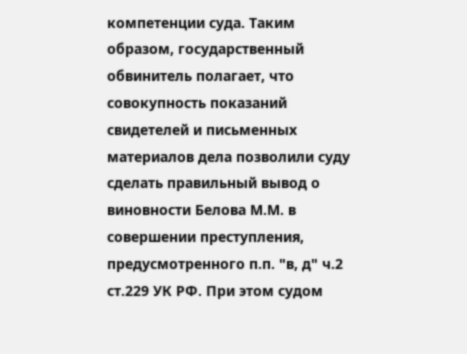компетенции суда. Таким образом, государственный обвинитель полагает, что совокупность показаний свидетелей и письменных материалов дела позволили суду сделать правильный вывод о виновности Белова М.М. в совершении преступления, предусмотренного п.п. "в, д" ч.2 ст.229 УК РФ. При этом судом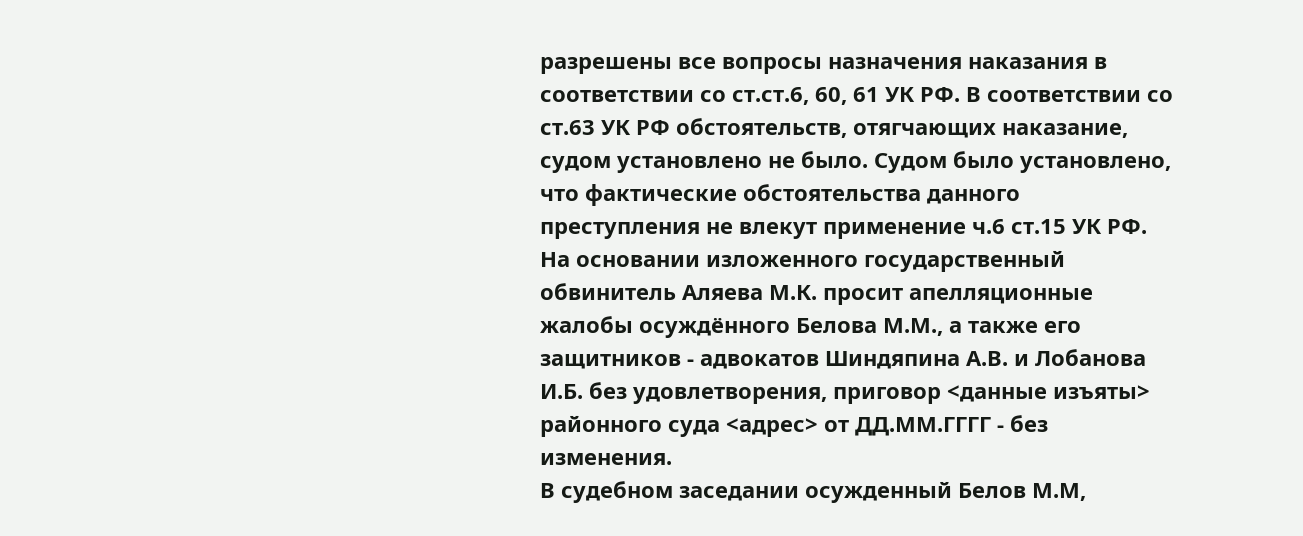разрешены все вопросы назначения наказания в соответствии со ст.ст.6, 60, 61 УК РФ. В соответствии со ст.63 УК РФ обстоятельств, отягчающих наказание, судом установлено не было. Судом было установлено, что фактические обстоятельства данного преступления не влекут применение ч.6 ст.15 УК РФ. На основании изложенного государственный обвинитель Аляева М.К. просит апелляционные жалобы осуждённого Белова М.М., а также его защитников - адвокатов Шиндяпина А.В. и Лобанова И.Б. без удовлетворения, приговор <данные изъяты> районного суда <адрес> от ДД.ММ.ГГГГ - без изменения.
В судебном заседании осужденный Белов М.М,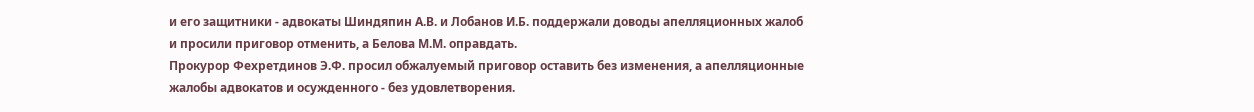и его защитники - адвокаты Шиндяпин А.В. и Лобанов И.Б. поддержали доводы апелляционных жалоб и просили приговор отменить, а Белова М.М. оправдать.
Прокурор Фехретдинов Э.Ф. просил обжалуемый приговор оставить без изменения, а апелляционные жалобы адвокатов и осужденного - без удовлетворения.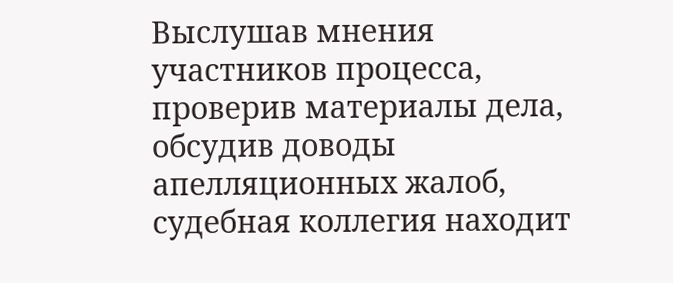Выслушав мнения участников процесса, проверив материалы дела, обсудив доводы апелляционных жалоб, судебная коллегия находит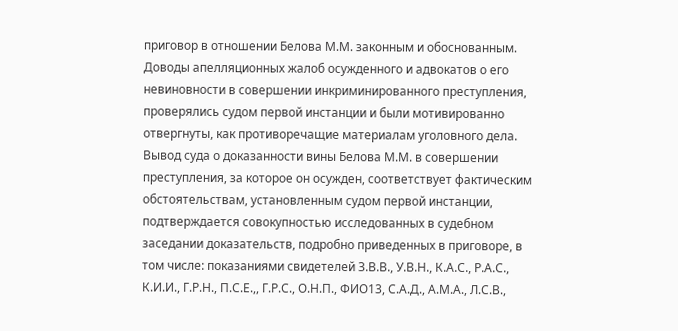приговор в отношении Белова М.М. законным и обоснованным.
Доводы апелляционных жалоб осужденного и адвокатов о его невиновности в совершении инкриминированного преступления, проверялись судом первой инстанции и были мотивированно отвергнуты, как противоречащие материалам уголовного дела.
Вывод суда о доказанности вины Белова М.М. в совершении преступления, за которое он осужден, соответствует фактическим обстоятельствам, установленным судом первой инстанции, подтверждается совокупностью исследованных в судебном заседании доказательств, подробно приведенных в приговоре, в том числе: показаниями свидетелей З.В.В., У.В.Н., К.А.С., Р.А.С., К.И.И., Г.Р.Н., П.С.Е.,, Г.Р.С., О.Н.П., ФИО13, С.А.Д., А.М.А., Л.С.В.,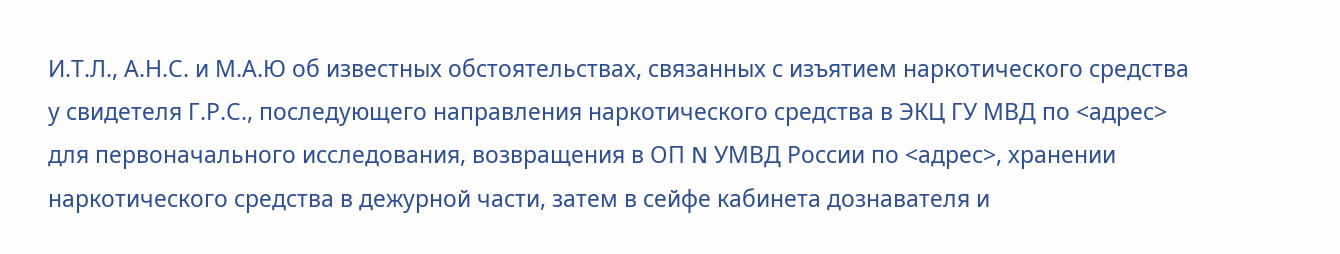И.Т.Л., А.Н.С. и М.А.Ю об известных обстоятельствах, связанных с изъятием наркотического средства у свидетеля Г.Р.С., последующего направления наркотического средства в ЭКЦ ГУ МВД по <адрес> для первоначального исследования, возвращения в ОП N УМВД России по <адрес>, хранении наркотического средства в дежурной части, затем в сейфе кабинета дознавателя и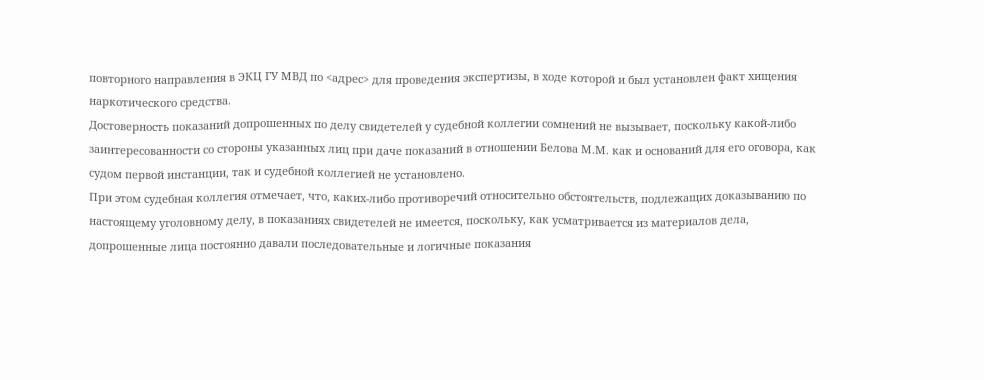повторного направления в ЭКЦ ГУ МВД по <адрес> для проведения экспертизы, в ходе которой и был установлен факт хищения наркотического средства.
Достоверность показаний допрошенных по делу свидетелей у судебной коллегии сомнений не вызывает, поскольку какой-либо заинтересованности со стороны указанных лиц при даче показаний в отношении Белова М.М. как и оснований для его оговора, как судом первой инстанции, так и судебной коллегией не установлено.
При этом судебная коллегия отмечает, что, каких-либо противоречий относительно обстоятельств, подлежащих доказыванию по настоящему уголовному делу, в показаниях свидетелей не имеется, поскольку, как усматривается из материалов дела, допрошенные лица постоянно давали последовательные и логичные показания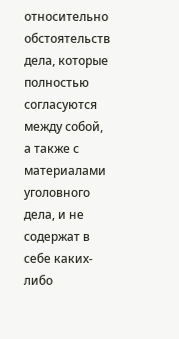относительно обстоятельств дела, которые полностью согласуются между собой, а также с материалами уголовного дела, и не содержат в себе каких-либо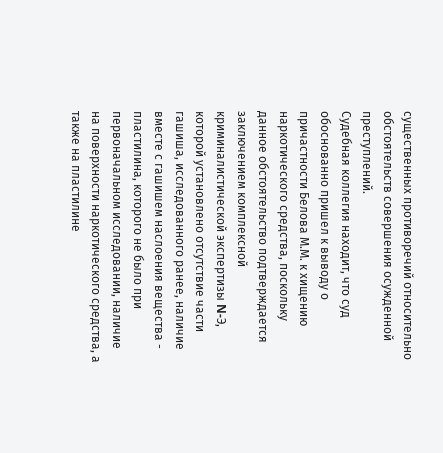существенных противоречий относительно обстоятельств совершения осужденной преступлений.
Судебная коллегия находит, что суд обоснованно пришел к выводу о причастности Белова М.М. к хищению наркотического средства, поскольку данное обстоятельство подтверждается заключением комплексной криминалистической экспертизы N-Э, которой установлено отсутствие части гашиша, исследованного ранее, наличие вместе с гашишем наслоения вещества - пластилина, которого не было при первоначальном исследовании, наличие на поверхности наркотического средства, а также на пластилине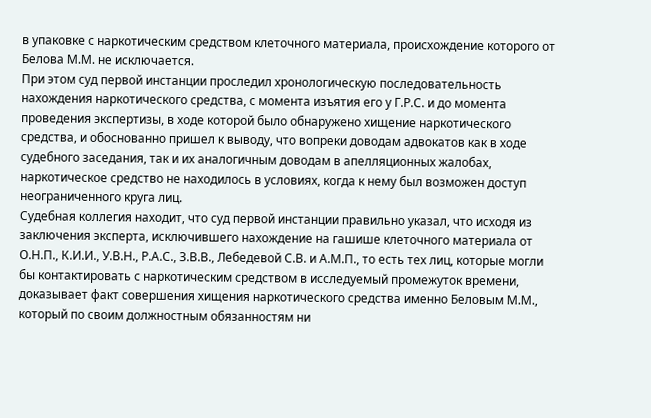в упаковке с наркотическим средством клеточного материала, происхождение которого от Белова М.М. не исключается.
При этом суд первой инстанции проследил хронологическую последовательность нахождения наркотического средства, с момента изъятия его у Г.Р.С. и до момента проведения экспертизы, в ходе которой было обнаружено хищение наркотического средства, и обоснованно пришел к выводу, что вопреки доводам адвокатов как в ходе судебного заседания, так и их аналогичным доводам в апелляционных жалобах, наркотическое средство не находилось в условиях, когда к нему был возможен доступ неограниченного круга лиц.
Судебная коллегия находит, что суд первой инстанции правильно указал, что исходя из заключения эксперта, исключившего нахождение на гашише клеточного материала от О.Н.П., К.И.И., У.В.Н., Р.А.С., З.В.В., Лебедевой С.В. и А.М.П., то есть тех лиц, которые могли бы контактировать с наркотическим средством в исследуемый промежуток времени, доказывает факт совершения хищения наркотического средства именно Беловым М.М., который по своим должностным обязанностям ни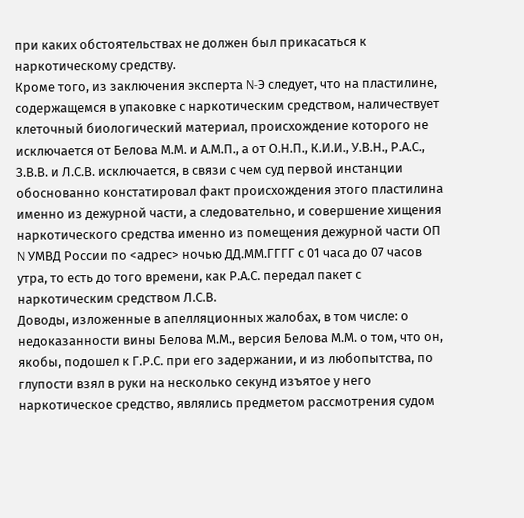при каких обстоятельствах не должен был прикасаться к наркотическому средству.
Кроме того, из заключения эксперта N-Э следует, что на пластилине, содержащемся в упаковке с наркотическим средством, наличествует клеточный биологический материал, происхождение которого не исключается от Белова М.М. и А.М.П., а от О.Н.П., К.И.И., У.В.Н., Р.А.С., З.В.В. и Л.С.В. исключается, в связи с чем суд первой инстанции обоснованно констатировал факт происхождения этого пластилина именно из дежурной части, а следовательно, и совершение хищения наркотического средства именно из помещения дежурной части ОП N УМВД России по <адрес> ночью ДД.ММ.ГГГГ с 01 часа до 07 часов утра, то есть до того времени, как Р.А.С. передал пакет с наркотическим средством Л.С.В.
Доводы, изложенные в апелляционных жалобах, в том числе: о недоказанности вины Белова М.М., версия Белова М.М. о том, что он, якобы, подошел к Г.Р.С. при его задержании, и из любопытства, по глупости взял в руки на несколько секунд изъятое у него наркотическое средство, являлись предметом рассмотрения судом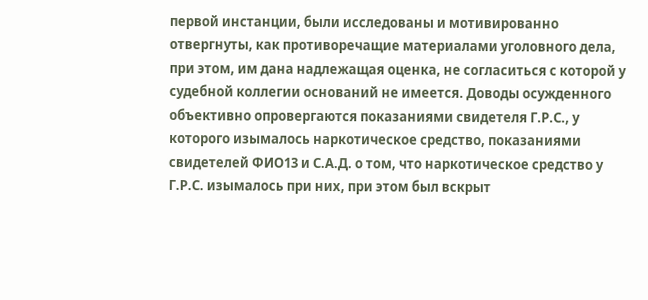первой инстанции, были исследованы и мотивированно отвергнуты, как противоречащие материалами уголовного дела, при этом, им дана надлежащая оценка, не согласиться с которой у судебной коллегии оснований не имеется. Доводы осужденного объективно опровергаются показаниями свидетеля Г.Р.С., у которого изымалось наркотическое средство, показаниями свидетелей ФИО13 и С.А.Д. о том, что наркотическое средство у Г.Р.С. изымалось при них, при этом был вскрыт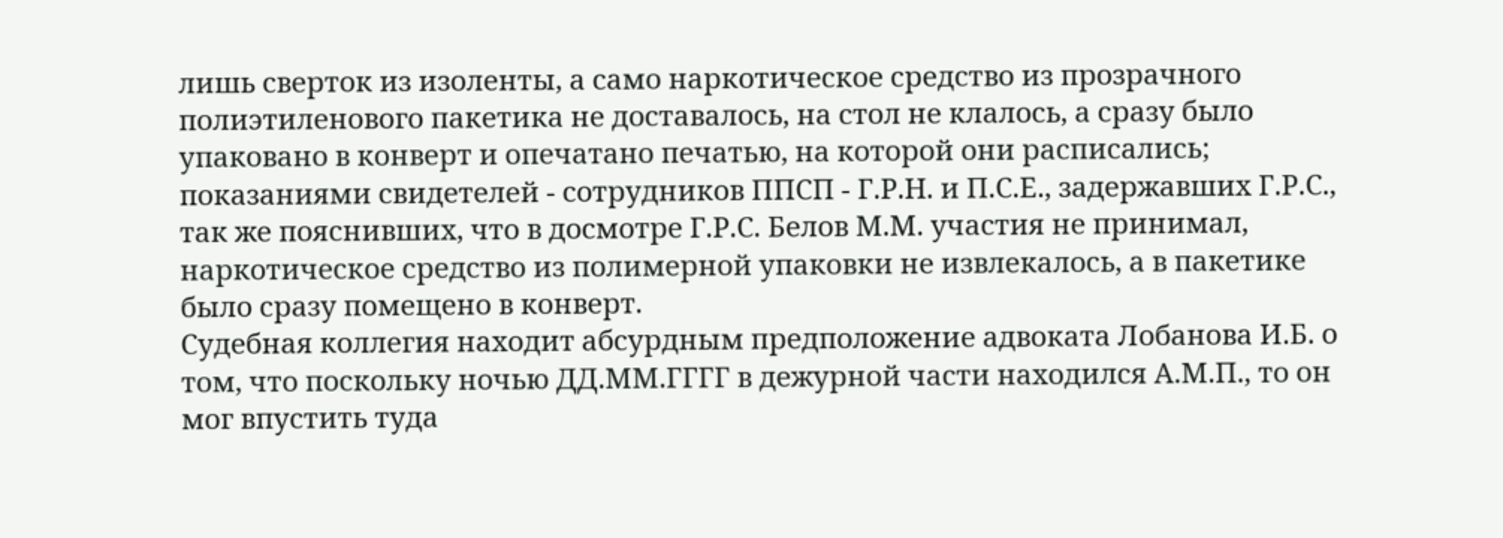лишь сверток из изоленты, а само наркотическое средство из прозрачного полиэтиленового пакетика не доставалось, на стол не клалось, а сразу было упаковано в конверт и опечатано печатью, на которой они расписались; показаниями свидетелей - сотрудников ППСП - Г.Р.Н. и П.С.Е., задержавших Г.Р.С., так же пояснивших, что в досмотре Г.Р.С. Белов М.М. участия не принимал, наркотическое средство из полимерной упаковки не извлекалось, а в пакетике было сразу помещено в конверт.
Судебная коллегия находит абсурдным предположение адвоката Лобанова И.Б. о том, что поскольку ночью ДД.ММ.ГГГГ в дежурной части находился А.М.П., то он мог впустить туда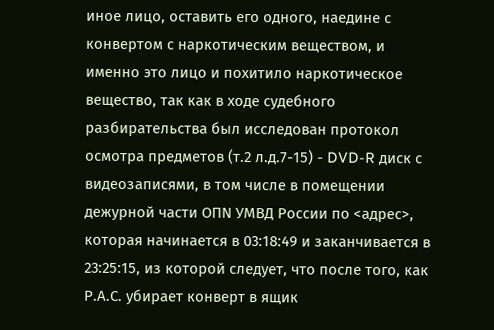иное лицо, оставить его одного, наедине с конвертом с наркотическим веществом, и именно это лицо и похитило наркотическое вещество, так как в ходе судебного разбирательства был исследован протокол осмотра предметов (т.2 л.д.7-15) - DVD-R диск с видеозаписями, в том числе в помещении дежурной части ОПN УМВД России по <адрес>, которая начинается в 03:18:49 и заканчивается в 23:25:15, из которой следует, что после того, как Р.А.С. убирает конверт в ящик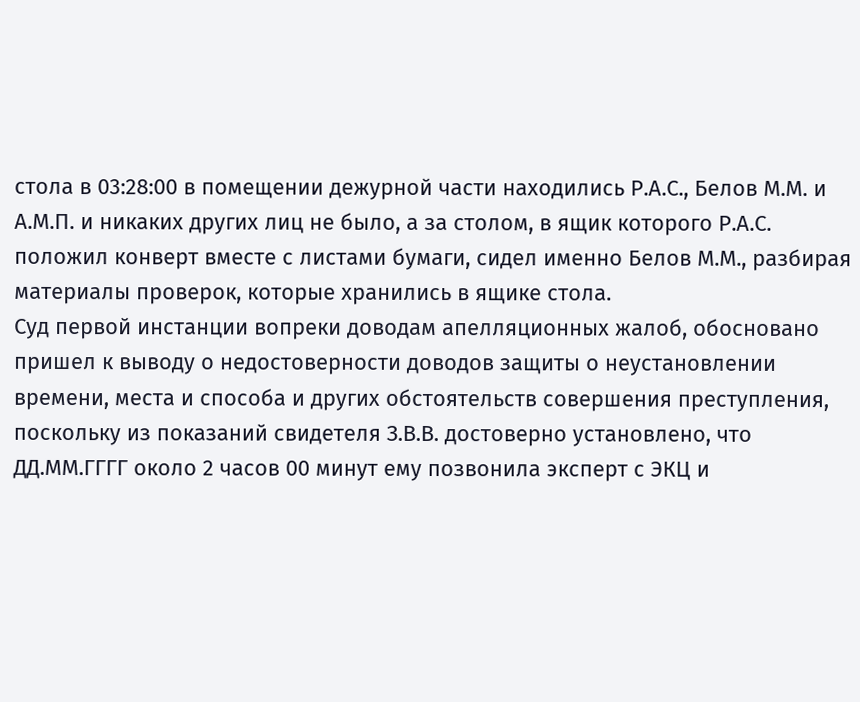стола в 03:28:00 в помещении дежурной части находились Р.А.С., Белов М.М. и А.М.П. и никаких других лиц не было, а за столом, в ящик которого Р.А.С. положил конверт вместе с листами бумаги, сидел именно Белов М.М., разбирая материалы проверок, которые хранились в ящике стола.
Суд первой инстанции вопреки доводам апелляционных жалоб, обосновано пришел к выводу о недостоверности доводов защиты о неустановлении времени, места и способа и других обстоятельств совершения преступления, поскольку из показаний свидетеля З.В.В. достоверно установлено, что ДД.ММ.ГГГГ около 2 часов 00 минут ему позвонила эксперт с ЭКЦ и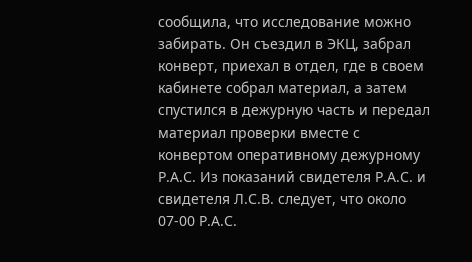сообщила, что исследование можно забирать. Он съездил в ЭКЦ, забрал конверт, приехал в отдел, где в своем кабинете собрал материал, а затем спустился в дежурную часть и передал материал проверки вместе с конвертом оперативному дежурному Р.А.С. Из показаний свидетеля Р.А.С. и свидетеля Л.С.В. следует, что около 07-00 Р.А.С.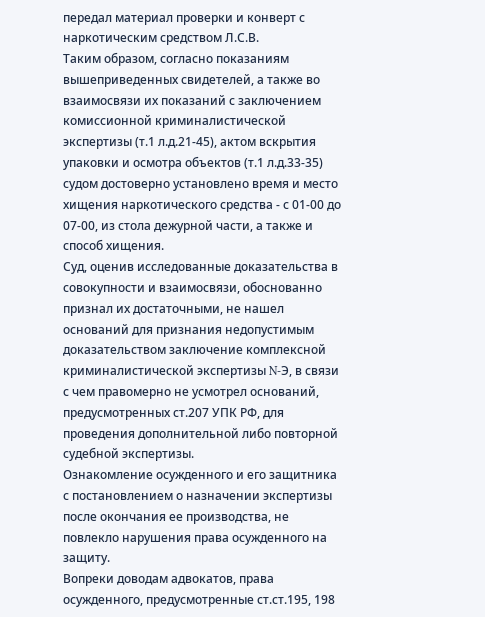передал материал проверки и конверт с наркотическим средством Л.С.В.
Таким образом, согласно показаниям вышеприведенных свидетелей, а также во взаимосвязи их показаний с заключением комиссионной криминалистической экспертизы (т.1 л.д.21-45), актом вскрытия упаковки и осмотра объектов (т.1 л.д.33-35) судом достоверно установлено время и место хищения наркотического средства - с 01-00 до 07-00, из стола дежурной части, а также и способ хищения.
Суд, оценив исследованные доказательства в совокупности и взаимосвязи, обоснованно признал их достаточными, не нашел оснований для признания недопустимым доказательством заключение комплексной криминалистической экспертизы N-Э, в связи с чем правомерно не усмотрел оснований, предусмотренных ст.207 УПК РФ, для проведения дополнительной либо повторной судебной экспертизы.
Ознакомление осужденного и его защитника с постановлением о назначении экспертизы после окончания ее производства, не повлекло нарушения права осужденного на защиту.
Вопреки доводам адвокатов, права осужденного, предусмотренные ст.ст.195, 198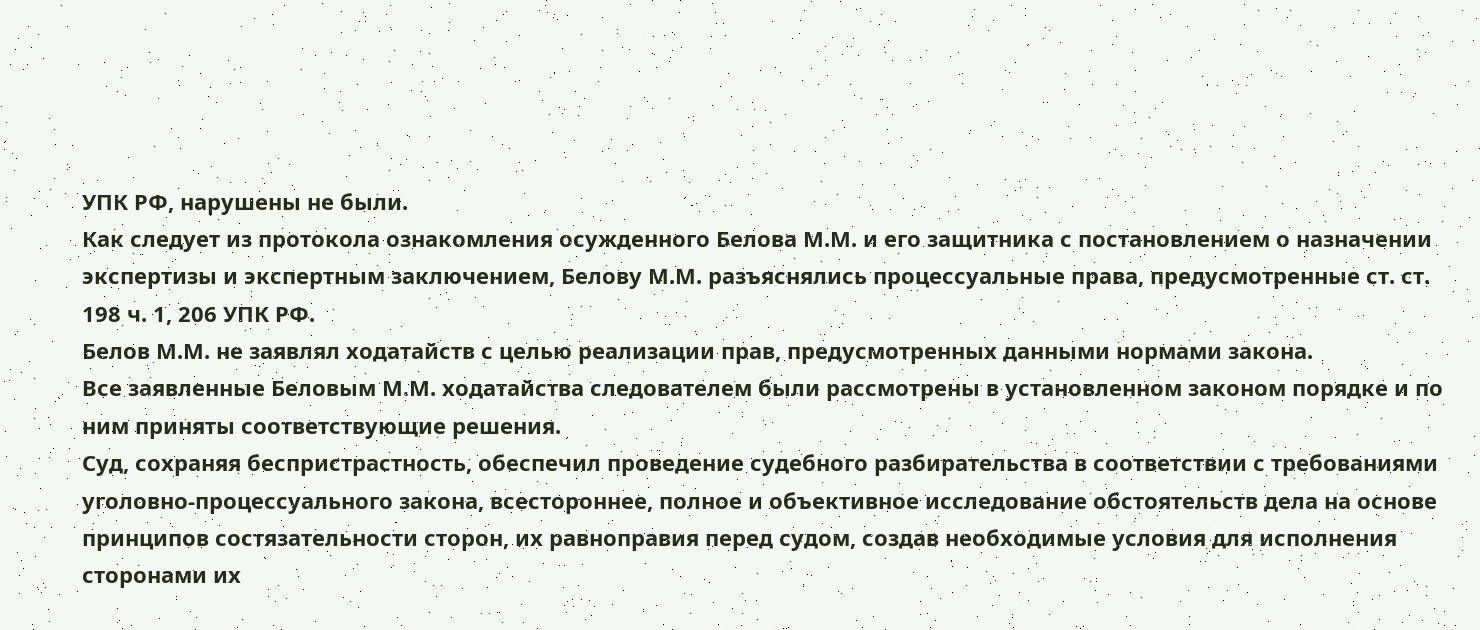УПК РФ, нарушены не были.
Как следует из протокола ознакомления осужденного Белова М.М. и его защитника с постановлением о назначении экспертизы и экспертным заключением, Белову М.М. разъяснялись процессуальные права, предусмотренные ст. ст. 198 ч. 1, 206 УПК РФ.
Белов М.М. не заявлял ходатайств с целью реализации прав, предусмотренных данными нормами закона.
Все заявленные Беловым М.М. ходатайства следователем были рассмотрены в установленном законом порядке и по ним приняты соответствующие решения.
Суд, сохраняя беспристрастность, обеспечил проведение судебного разбирательства в соответствии с требованиями уголовно-процессуального закона, всестороннее, полное и объективное исследование обстоятельств дела на основе принципов состязательности сторон, их равноправия перед судом, создав необходимые условия для исполнения сторонами их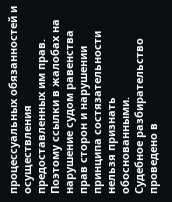процессуальных обязанностей и осуществления предоставленных им прав.
Поэтому ссылки в жалобах на нарушение судом равенства прав сторон и нарушении принципа состязательности нельзя признать обоснованными.
Судебное разбирательство проведено в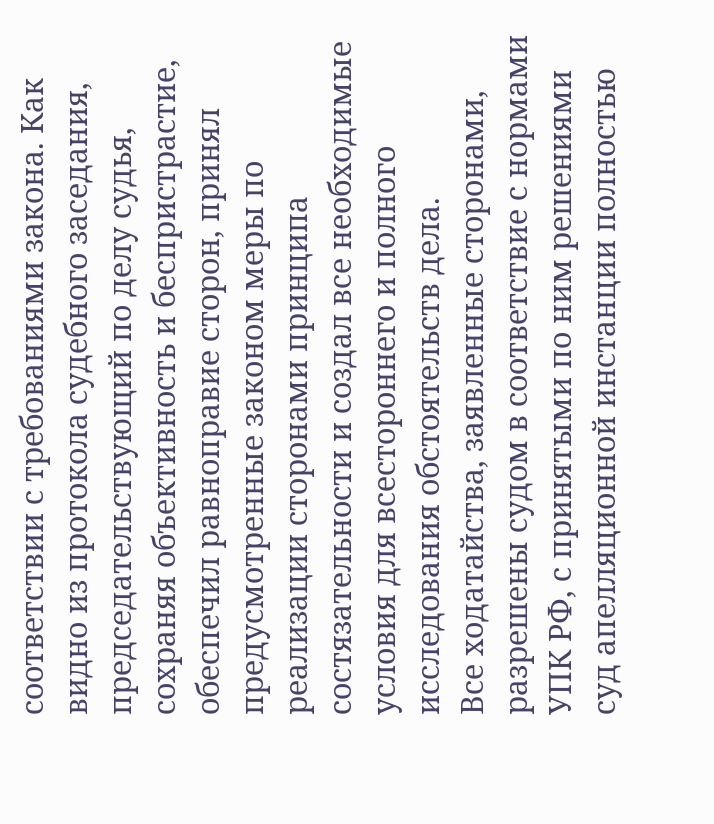соответствии с требованиями закона. Как видно из протокола судебного заседания, председательствующий по делу судья, сохраняя объективность и беспристрастие, обеспечил равноправие сторон, принял предусмотренные законом меры по реализации сторонами принципа состязательности и создал все необходимые условия для всестороннего и полного исследования обстоятельств дела.
Все ходатайства, заявленные сторонами, разрешены судом в соответствие с нормами УПК РФ, с принятыми по ним решениями суд апелляционной инстанции полностью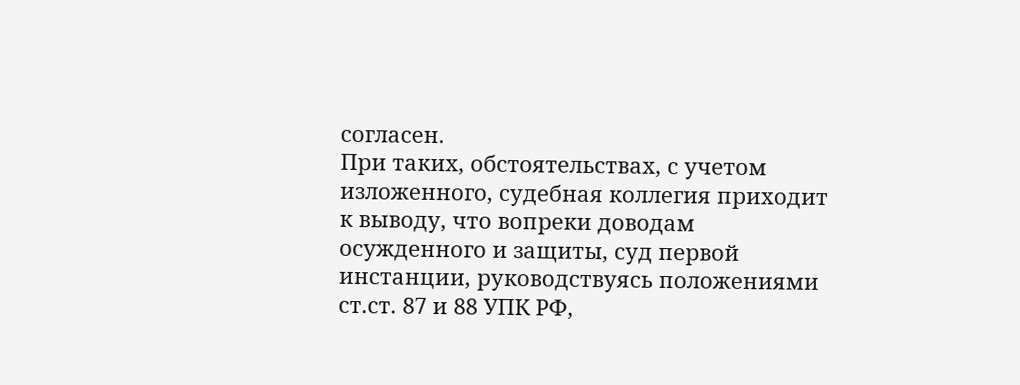согласен.
При таких, обстоятельствах, с учетом изложенного, судебная коллегия приходит к выводу, что вопреки доводам осужденного и защиты, суд первой инстанции, руководствуясь положениями ст.ст. 87 и 88 УПК РФ,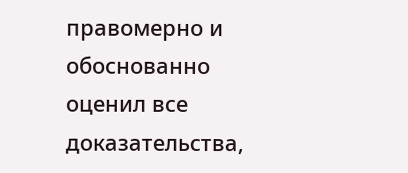правомерно и обоснованно оценил все доказательства,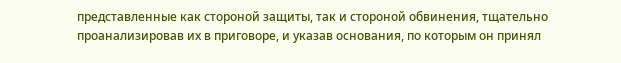представленные как стороной защиты, так и стороной обвинения, тщательно проанализировав их в приговоре, и указав основания, по которым он принял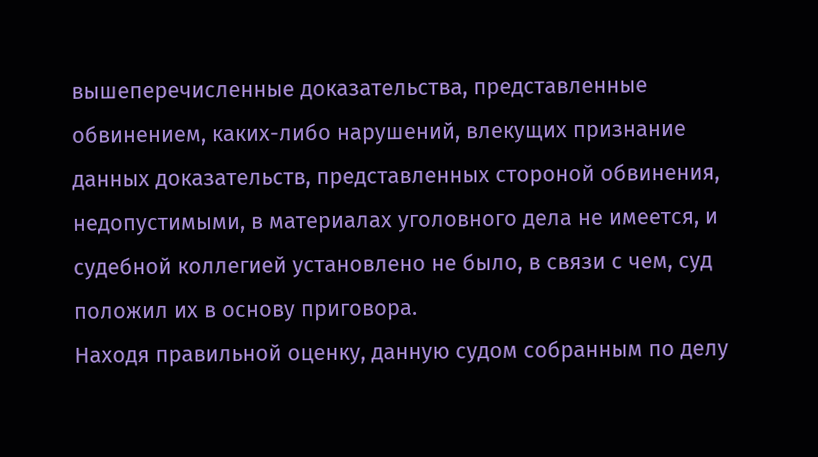вышеперечисленные доказательства, представленные обвинением, каких-либо нарушений, влекущих признание данных доказательств, представленных стороной обвинения, недопустимыми, в материалах уголовного дела не имеется, и судебной коллегией установлено не было, в связи с чем, суд положил их в основу приговора.
Находя правильной оценку, данную судом собранным по делу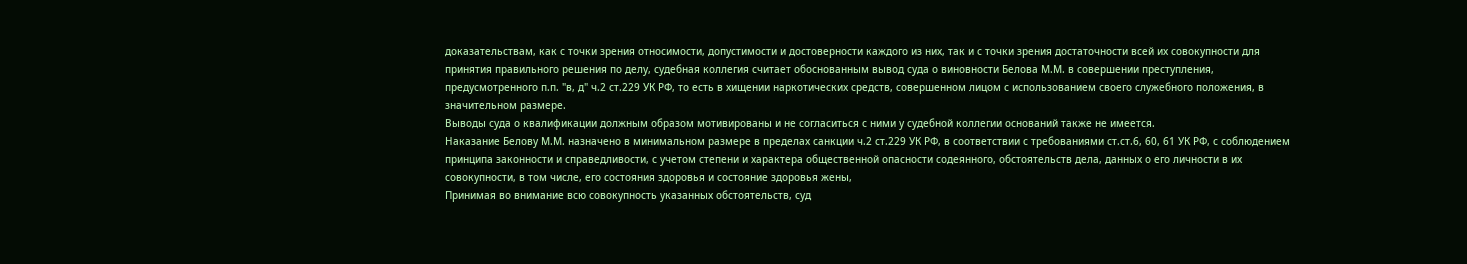доказательствам, как с точки зрения относимости, допустимости и достоверности каждого из них, так и с точки зрения достаточности всей их совокупности для принятия правильного решения по делу, судебная коллегия считает обоснованным вывод суда о виновности Белова М.М. в совершении преступления, предусмотренного п.п. "в, д" ч.2 ст.229 УК РФ, то есть в хищении наркотических средств, совершенном лицом с использованием своего служебного положения, в значительном размере.
Выводы суда о квалификации должным образом мотивированы и не согласиться с ними у судебной коллегии оснований также не имеется.
Наказание Белову М.М. назначено в минимальном размере в пределах санкции ч.2 ст.229 УК РФ, в соответствии с требованиями ст.ст.6, 60, 61 УК РФ, с соблюдением принципа законности и справедливости, с учетом степени и характера общественной опасности содеянного, обстоятельств дела, данных о его личности в их совокупности, в том числе, его состояния здоровья и состояние здоровья жены,
Принимая во внимание всю совокупность указанных обстоятельств, суд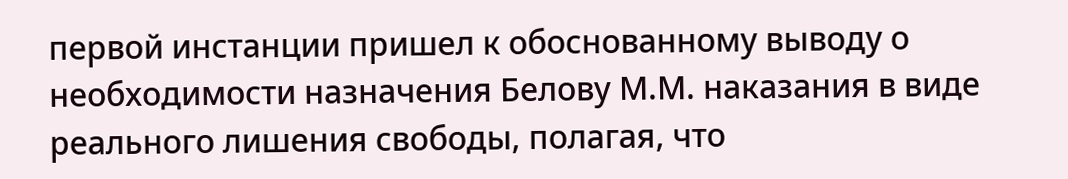первой инстанции пришел к обоснованному выводу о необходимости назначения Белову М.М. наказания в виде реального лишения свободы, полагая, что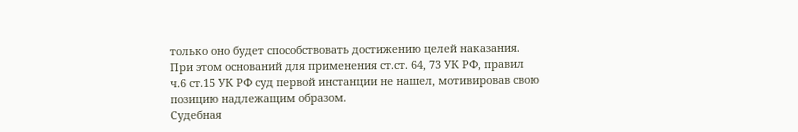только оно будет способствовать достижению целей наказания.
При этом оснований для применения ст.ст. 64, 73 УК РФ, правил ч.6 ст.15 УК РФ суд первой инстанции не нашел, мотивировав свою позицию надлежащим образом.
Судебная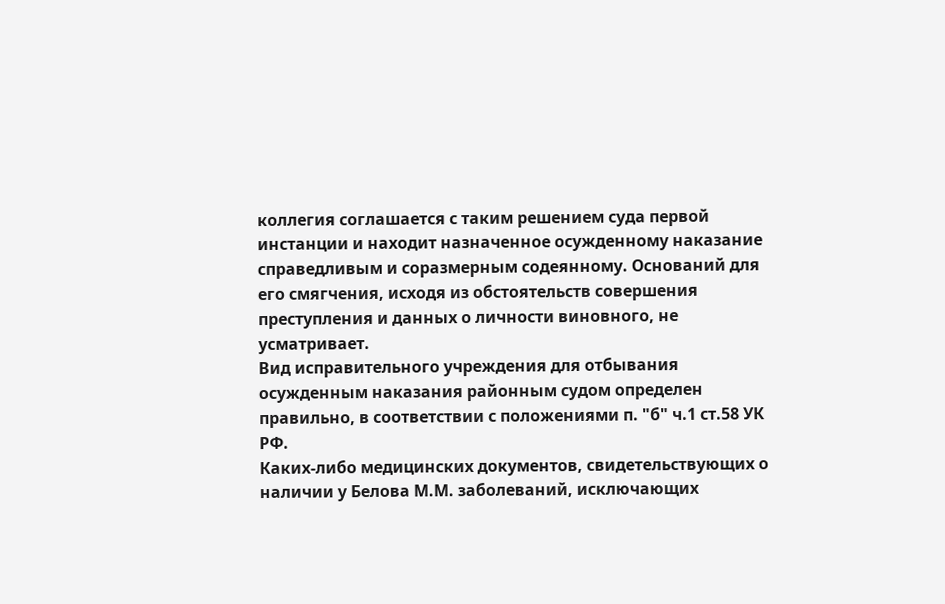коллегия соглашается с таким решением суда первой инстанции и находит назначенное осужденному наказание справедливым и соразмерным содеянному. Оснований для его смягчения, исходя из обстоятельств совершения преступления и данных о личности виновного, не усматривает.
Вид исправительного учреждения для отбывания осужденным наказания районным судом определен правильно, в соответствии с положениями п. "б" ч.1 ст.58 УК РФ.
Каких-либо медицинских документов, свидетельствующих о наличии у Белова М.М. заболеваний, исключающих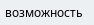возможность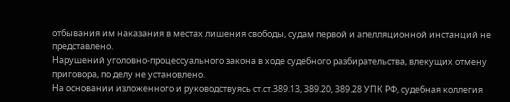отбывания им наказания в местах лишения свободы, судам первой и апелляционной инстанций не представлено.
Нарушений уголовно-процессуального закона в ходе судебного разбирательства, влекущих отмену приговора, по делу не установлено.
На основании изложенного и руководствуясь ст.ст.389.13, 389.20, 389.28 УПК РФ, судебная коллегия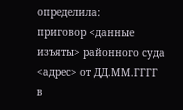определила:
приговор <данные изъяты> районного суда <адрес> от ДД.ММ.ГГГГ в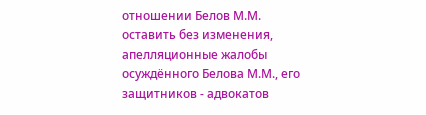отношении Белов М.М. оставить без изменения, апелляционные жалобы осуждённого Белова М.М., его защитников - адвокатов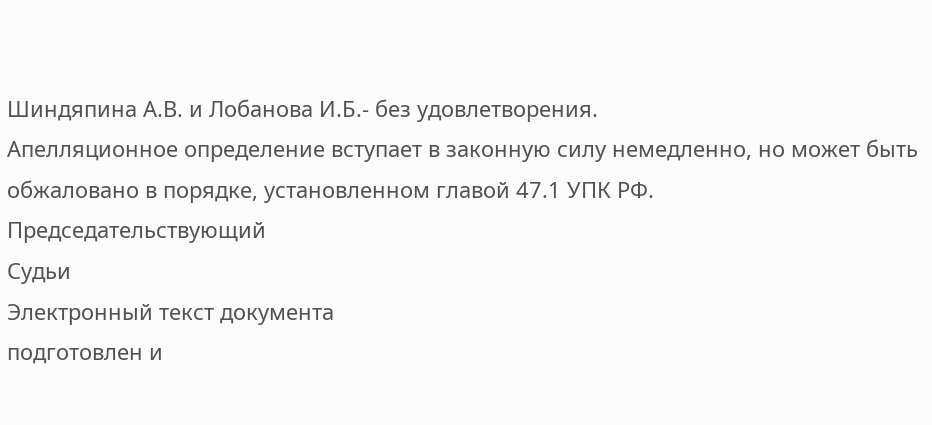Шиндяпина А.В. и Лобанова И.Б.- без удовлетворения.
Апелляционное определение вступает в законную силу немедленно, но может быть обжаловано в порядке, установленном главой 47.1 УПК РФ.
Председательствующий
Судьи
Электронный текст документа
подготовлен и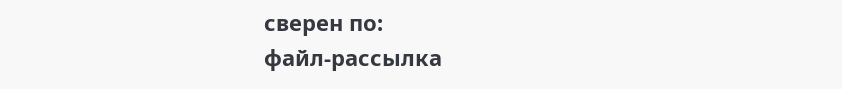сверен по:
файл-рассылка